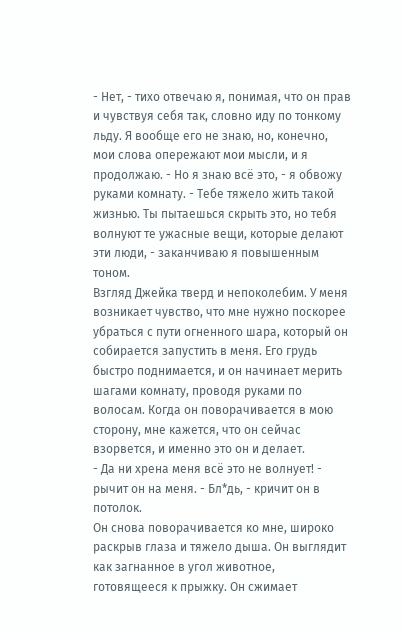- Нет, - тихо отвечаю я, понимая, что он прав и чувствуя себя так, словно иду по тонкому льду. Я вообще его не знаю, но, конечно, мои слова опережают мои мысли, и я продолжаю. - Но я знаю всё это, - я обвожу руками комнату. - Тебе тяжело жить такой жизнью. Ты пытаешься скрыть это, но тебя волнуют те ужасные вещи, которые делают эти люди, - заканчиваю я повышенным тоном.
Взгляд Джейка тверд и непоколебим. У меня возникает чувство, что мне нужно поскорее убраться с пути огненного шара, который он собирается запустить в меня. Его грудь быстро поднимается, и он начинает мерить шагами комнату, проводя руками по волосам. Когда он поворачивается в мою сторону, мне кажется, что он сейчас взорвется, и именно это он и делает.
- Да ни хрена меня всё это не волнует! - рычит он на меня. - Бл*дь, - кричит он в потолок.
Он снова поворачивается ко мне, широко раскрыв глаза и тяжело дыша. Он выглядит как загнанное в угол животное, готовящееся к прыжку. Он сжимает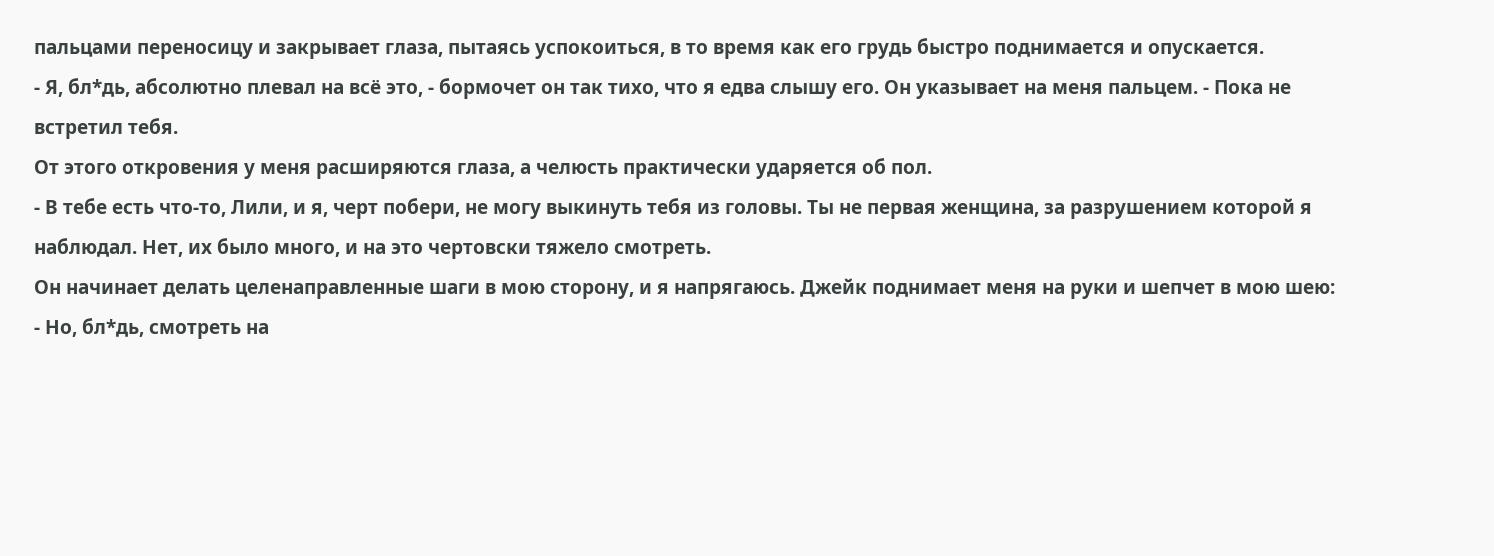пальцами переносицу и закрывает глаза, пытаясь успокоиться, в то время как его грудь быстро поднимается и опускается.
- Я, бл*дь, абсолютно плевал на всё это, - бормочет он так тихо, что я едва слышу его. Он указывает на меня пальцем. - Пока не встретил тебя.
От этого откровения у меня расширяются глаза, а челюсть практически ударяется об пол.
- В тебе есть что-то, Лили, и я, черт побери, не могу выкинуть тебя из головы. Ты не первая женщина, за разрушением которой я наблюдал. Нет, их было много, и на это чертовски тяжело смотреть.
Он начинает делать целенаправленные шаги в мою сторону, и я напрягаюсь. Джейк поднимает меня на руки и шепчет в мою шею:
- Но, бл*дь, смотреть на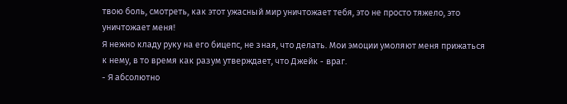твою боль, смотреть, как этот ужасный мир уничтожает тебя, это не просто тяжело, это уничтожает меня!
Я нежно кладу руку на его бицепс, не зная, что делать. Мои эмоции умоляют меня прижаться к нему, в то время как разум утверждает, что Джейк - враг.
- Я абсолютно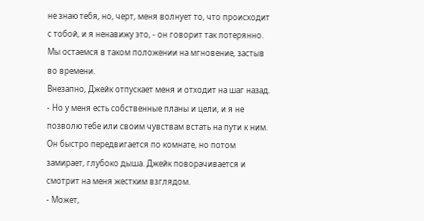не знаю тебя, но, черт, меня волнует то, что происходит с тобой, и я ненавижу это, - он говорит так потерянно. Мы остаемся в таком положении на мгновение, застыв во времени.
Внезапно, Джейк отпускает меня и отходит на шаг назад.
- Но у меня есть собственные планы и цели, и я не позволю тебе или своим чувствам встать на пути к ним.
Он быстро передвигается по комнате, но потом замирает, глубоко дыша. Джейк поворачивается и смотрит на меня жестким взглядом.
- Может,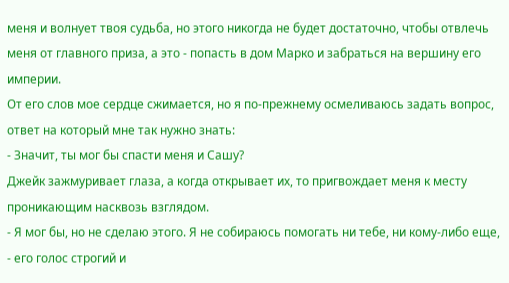меня и волнует твоя судьба, но этого никогда не будет достаточно, чтобы отвлечь меня от главного приза, а это - попасть в дом Марко и забраться на вершину его империи.
От его слов мое сердце сжимается, но я по-прежнему осмеливаюсь задать вопрос, ответ на который мне так нужно знать:
- Значит, ты мог бы спасти меня и Сашу?
Джейк зажмуривает глаза, а когда открывает их, то пригвождает меня к месту проникающим насквозь взглядом.
- Я мог бы, но не сделаю этого. Я не собираюсь помогать ни тебе, ни кому-либо еще, - его голос строгий и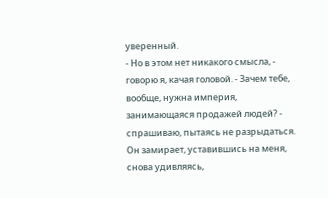уверенный.
- Но в этом нет никакого смысла, - говорю я, качая головой. - Зачем тебе, вообще, нужна империя, занимающаяся продажей людей? - спрашиваю, пытаясь не разрыдаться.
Он замирает, уставившись на меня, снова удивляясь,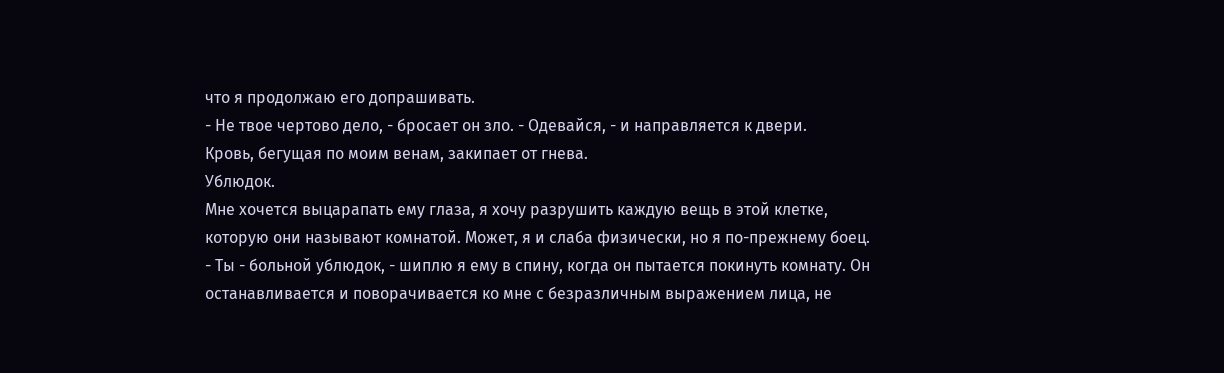что я продолжаю его допрашивать.
- Не твое чертово дело, - бросает он зло. - Одевайся, - и направляется к двери.
Кровь, бегущая по моим венам, закипает от гнева.
Ублюдок.
Мне хочется выцарапать ему глаза, я хочу разрушить каждую вещь в этой клетке, которую они называют комнатой. Может, я и слаба физически, но я по-прежнему боец.
- Ты - больной ублюдок, - шиплю я ему в спину, когда он пытается покинуть комнату. Он останавливается и поворачивается ко мне с безразличным выражением лица, не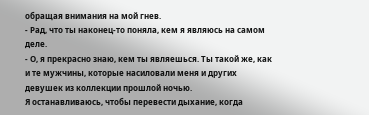обращая внимания на мой гнев.
- Рад, что ты наконец-то поняла, кем я являюсь на самом деле.
- О, я прекрасно знаю, кем ты являешься. Ты такой же, как и те мужчины, которые насиловали меня и других девушек из коллекции прошлой ночью.
Я останавливаюсь, чтобы перевести дыхание, когда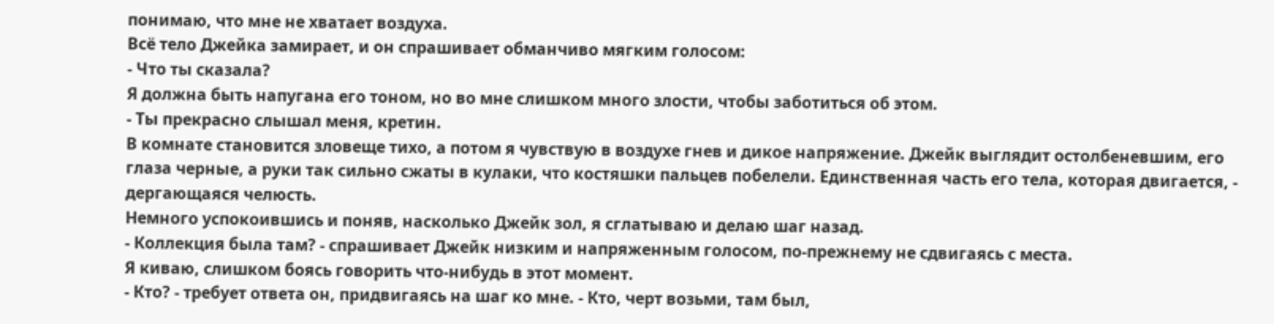понимаю, что мне не хватает воздуха.
Всё тело Джейка замирает, и он спрашивает обманчиво мягким голосом:
- Что ты сказала?
Я должна быть напугана его тоном, но во мне слишком много злости, чтобы заботиться об этом.
- Ты прекрасно слышал меня, кретин.
В комнате становится зловеще тихо, а потом я чувствую в воздухе гнев и дикое напряжение. Джейк выглядит остолбеневшим, его глаза черные, а руки так сильно сжаты в кулаки, что костяшки пальцев побелели. Единственная часть его тела, которая двигается, - дергающаяся челюсть.
Немного успокоившись и поняв, насколько Джейк зол, я сглатываю и делаю шаг назад.
- Коллекция была там? - спрашивает Джейк низким и напряженным голосом, по-прежнему не сдвигаясь с места.
Я киваю, слишком боясь говорить что-нибудь в этот момент.
- Кто? - требует ответа он, придвигаясь на шаг ко мне. - Кто, черт возьми, там был,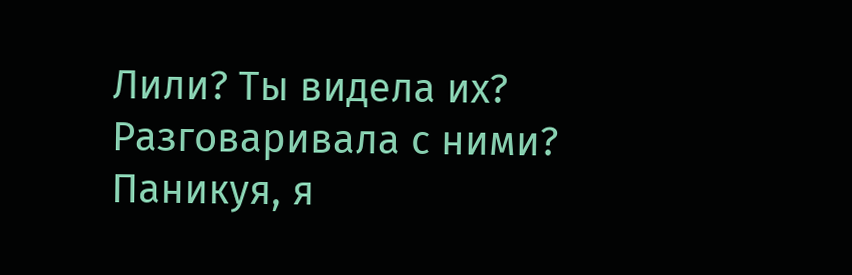Лили? Ты видела их? Разговаривала с ними?
Паникуя, я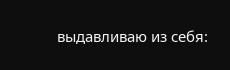выдавливаю из себя: